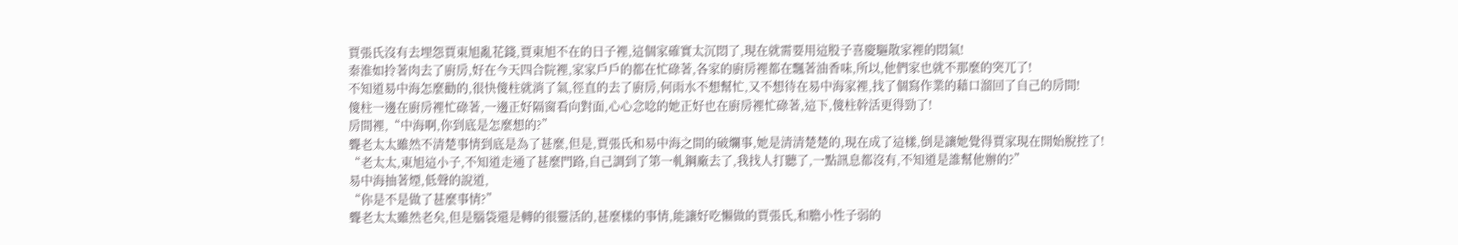賈張氏沒有去埋怨賈東旭亂花錢,賈東旭不在的日子裡,這個家確實太沉悶了,現在就需要用這股子喜慶驅散家裡的悶氣!
秦淮如拎著肉去了廚房,好在今天四合院裡,家家戶戶的都在忙碌著,各家的廚房裡都在飄著油香味,所以,他們家也就不那麼的突兀了!
不知道易中海怎麼勸的,很快傻柱就消了氣,徑直的去了廚房,何雨水不想幫忙,又不想待在易中海家裡,找了個寫作業的藉口溜回了自己的房間!
傻柱一邊在廚房裡忙碌著,一邊正好隔窗看向對面,心心念唸的她正好也在廚房裡忙碌著,這下,傻柱幹活更得勁了!
房間裡,“中海啊,你到底是怎麼想的?”
聾老太太雖然不清楚事情到底是為了甚麼,但是,賈張氏和易中海之間的破爛事,她是清清楚楚的,現在成了這樣,倒是讓她覺得賈家現在開始脫控了!
“老太太,東旭這小子,不知道走通了甚麼門路,自己調到了第一軋鋼廠去了,我找人打聽了,一點訊息都沒有,不知道是誰幫他辦的?”
易中海抽著煙,低聲的說道,
“你是不是做了甚麼事情?”
聾老太太雖然老矣,但是腦袋還是轉的很靈活的,甚麼樣的事情,能讓好吃懶做的賈張氏,和膽小性子弱的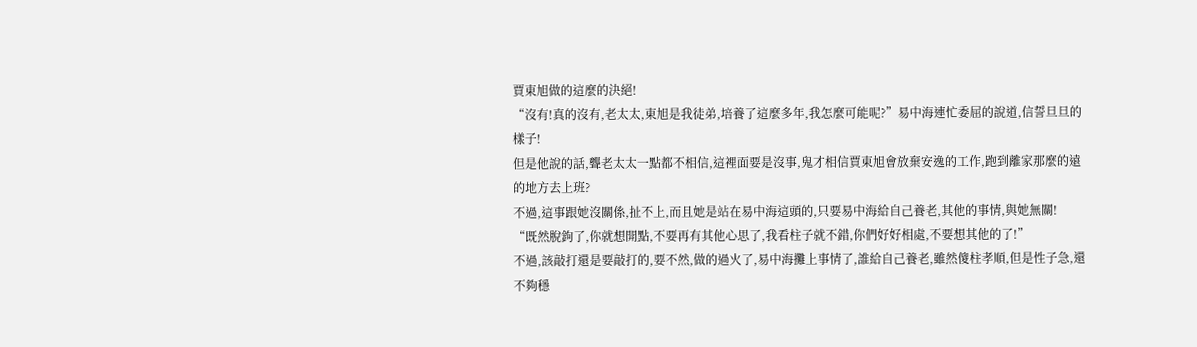賈東旭做的這麼的決絕!
“沒有!真的沒有,老太太,東旭是我徒弟,培養了這麼多年,我怎麼可能呢?”易中海連忙委屈的說道,信誓旦旦的樣子!
但是他說的話,聾老太太一點都不相信,這裡面要是沒事,鬼才相信賈東旭會放棄安逸的工作,跑到離家那麼的遠的地方去上班?
不過,這事跟她沒關係,扯不上,而且她是站在易中海這頭的,只要易中海給自己養老,其他的事情,與她無關!
“既然脫鉤了,你就想開點,不要再有其他心思了,我看柱子就不錯,你們好好相處,不要想其他的了!”
不過,該敲打還是要敲打的,要不然,做的過火了,易中海攤上事情了,誰給自己養老,雖然傻柱孝順,但是性子急,還不夠穩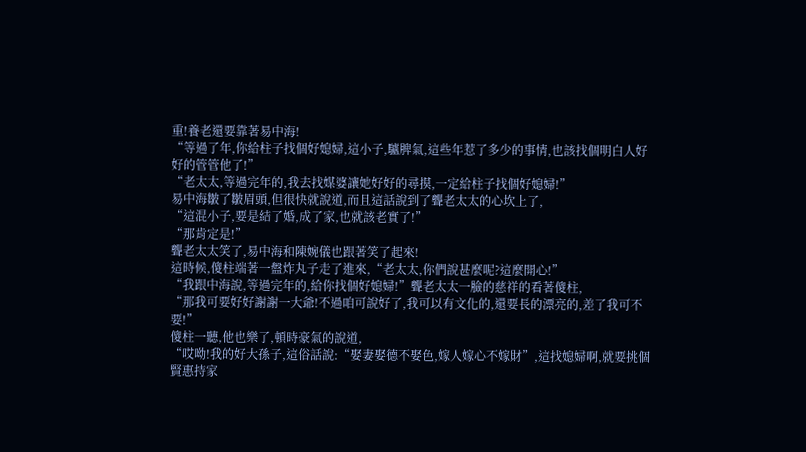重!養老還要靠著易中海!
“等過了年,你給柱子找個好媳婦,這小子,驢脾氣,這些年惹了多少的事情,也該找個明白人好好的管管他了!”
“老太太,等過完年的,我去找媒婆讓她好好的尋摸,一定給柱子找個好媳婦!”
易中海皺了皺眉頭,但很快就說道,而且這話說到了聾老太太的心坎上了,
“這混小子,要是結了婚,成了家,也就該老實了!”
“那肯定是!”
聾老太太笑了,易中海和陳婉儀也跟著笑了起來!
這時候,傻柱端著一盤炸丸子走了進來,“老太太,你們說甚麼呢?這麼開心!”
“我跟中海說,等過完年的,給你找個好媳婦!”聾老太太一臉的慈祥的看著傻柱,
“那我可要好好謝謝一大爺!不過咱可說好了,我可以有文化的,還要長的漂亮的,差了我可不要!”
傻柱一聽,他也樂了,頓時豪氣的說道,
“哎呦!我的好大孫子,這俗話說:“娶妻娶德不娶色,嫁人嫁心不嫁財”,這找媳婦啊,就要挑個賢惠持家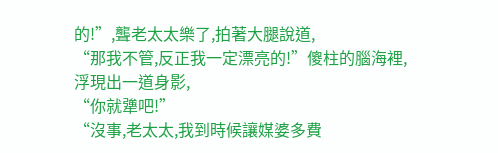的!”,聾老太太樂了,拍著大腿說道,
“那我不管,反正我一定漂亮的!”傻柱的腦海裡,浮現出一道身影,
“你就犟吧!”
“沒事,老太太,我到時候讓媒婆多費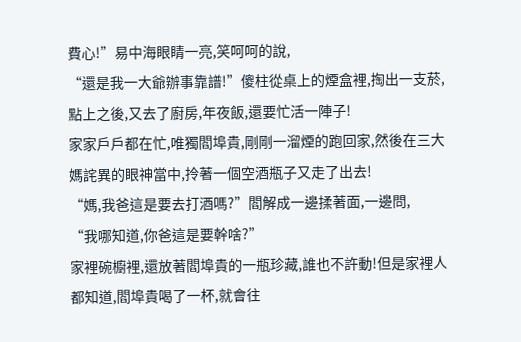費心!”易中海眼睛一亮,笑呵呵的說,
“還是我一大爺辦事靠譜!”傻柱從桌上的煙盒裡,掏出一支菸,點上之後,又去了廚房,年夜飯,還要忙活一陣子!
家家戶戶都在忙,唯獨閻埠貴,剛剛一溜煙的跑回家,然後在三大媽詫異的眼神當中,拎著一個空酒瓶子又走了出去!
“媽,我爸這是要去打酒嗎?”閻解成一邊揉著面,一邊問,
“我哪知道,你爸這是要幹啥?”
家裡碗櫥裡,還放著閻埠貴的一瓶珍藏,誰也不許動!但是家裡人都知道,閻埠貴喝了一杯,就會往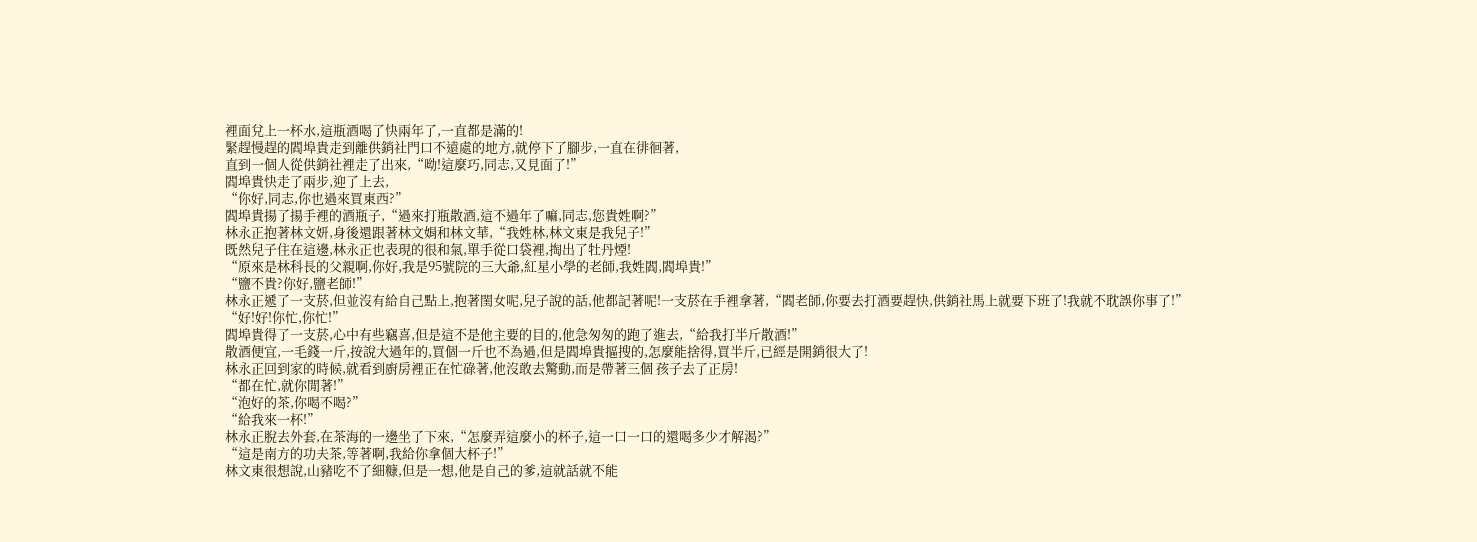裡面兌上一杯水,這瓶酒喝了快兩年了,一直都是滿的!
緊趕慢趕的閻埠貴走到離供銷社門口不遠處的地方,就停下了腳步,一直在徘徊著,
直到一個人從供銷社裡走了出來,“呦!這麼巧,同志,又見面了!”
閻埠貴快走了兩步,迎了上去,
“你好,同志,你也過來買東西?”
閻埠貴揚了揚手裡的酒瓶子,“過來打瓶散酒,這不過年了嘛,同志,您貴姓啊?”
林永正抱著林文妍,身後還跟著林文娟和林文華,“我姓林,林文東是我兒子!”
既然兒子住在這邊,林永正也表現的很和氣,單手從口袋裡,掏出了牡丹煙!
“原來是林科長的父親啊,你好,我是95號院的三大爺,紅星小學的老師,我姓閻,閻埠貴!”
“鹽不貴?你好,鹽老師!”
林永正遞了一支菸,但並沒有給自己點上,抱著閨女呢,兒子說的話,他都記著呢!一支菸在手裡拿著,“閻老師,你要去打酒要趕快,供銷社馬上就要下班了!我就不耽誤你事了!”
“好!好!你忙,你忙!”
閻埠貴得了一支菸,心中有些竊喜,但是這不是他主要的目的,他急匆匆的跑了進去,“給我打半斤散酒!”
散酒便宜,一毛錢一斤,按說大過年的,買個一斤也不為過,但是閻埠貴摳搜的,怎麼能捨得,買半斤,已經是開銷很大了!
林永正回到家的時候,就看到廚房裡正在忙碌著,他沒敢去驚動,而是帶著三個 孩子去了正房!
“都在忙,就你閒著!”
“泡好的茶,你喝不喝?”
“給我來一杯!”
林永正脫去外套,在茶海的一邊坐了下來,“怎麼弄這麼小的杯子,這一口一口的還喝多少才解渴?”
“這是南方的功夫茶,等著啊,我給你拿個大杯子!”
林文東很想說,山豬吃不了細糠,但是一想,他是自己的爹,這就話就不能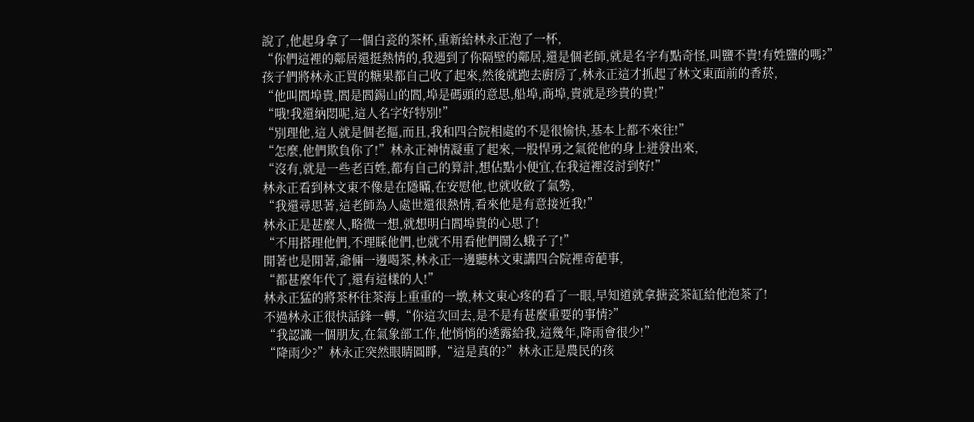說了,他起身拿了一個白瓷的茶杯,重新給林永正泡了一杯,
“你們這裡的鄰居還挺熱情的,我遇到了你隔壁的鄰居,還是個老師,就是名字有點奇怪,叫鹽不貴!有姓鹽的嗎?”
孩子們將林永正買的糖果都自己收了起來,然後就跑去廚房了,林永正這才抓起了林文東面前的香菸,
“他叫閻埠貴,閻是閻錫山的閻,埠是碼頭的意思,船埠,商埠,貴就是珍貴的貴!”
“哦!我還納悶呢,這人名字好特別!”
“別理他,這人就是個老摳,而且,我和四合院相處的不是很愉快,基本上都不來往!”
“怎麼,他們欺負你了!”林永正神情凝重了起來,一股悍勇之氣從他的身上迸發出來,
“沒有,就是一些老百姓,都有自己的算計,想佔點小便宜,在我這裡沒討到好!”
林永正看到林文東不像是在隱瞞,在安慰他,也就收斂了氣勢,
“我還尋思著,這老師為人處世還很熱情,看來他是有意接近我!”
林永正是甚麼人,略微一想,就想明白閻埠貴的心思了!
“不用搭理他們,不理睬他們,也就不用看他們鬧么蛾子了!”
閒著也是閒著,爺倆一邊喝茶,林永正一邊聽林文東講四合院裡奇葩事,
“都甚麼年代了,還有這樣的人!”
林永正猛的將茶杯往茶海上重重的一墩,林文東心疼的看了一眼,早知道就拿搪瓷茶缸給他泡茶了!
不過林永正很快話鋒一轉,“你這次回去,是不是有甚麼重要的事情?”
“我認識一個朋友,在氣象部工作,他悄悄的透露給我,這幾年,降雨會很少!”
“降雨少?”林永正突然眼睛圓睜,“這是真的?”林永正是農民的孩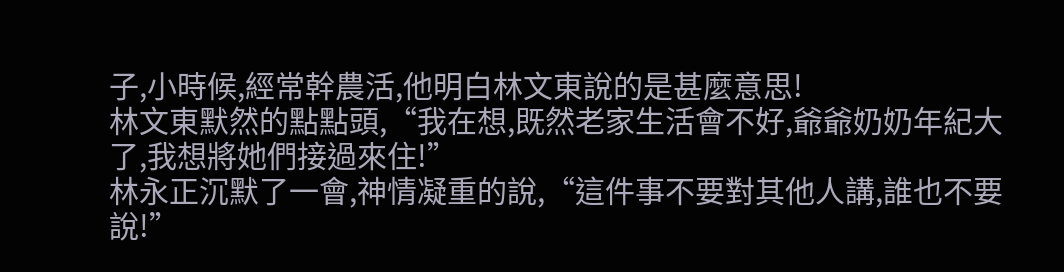子,小時候,經常幹農活,他明白林文東說的是甚麼意思!
林文東默然的點點頭,“我在想,既然老家生活會不好,爺爺奶奶年紀大了,我想將她們接過來住!”
林永正沉默了一會,神情凝重的說,“這件事不要對其他人講,誰也不要說!”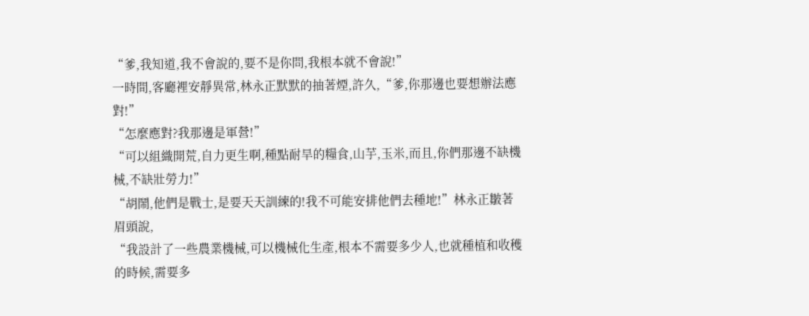“爹,我知道,我不會說的,要不是你問,我根本就不會說!”
一時間,客廳裡安靜異常,林永正默默的抽著煙,許久,“爹,你那邊也要想辦法應對!”
“怎麼應對?我那邊是軍營!”
“可以組織開荒,自力更生啊,種點耐旱的糧食,山芋,玉米,而且,你們那邊不缺機械,不缺壯勞力!”
“胡鬧,他們是戰士,是要天天訓練的!我不可能安排他們去種地!”林永正皺著眉頭說,
“我設計了一些農業機械,可以機械化生產,根本不需要多少人,也就種植和收穫的時候,需要多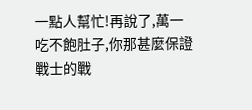一點人幫忙!再說了,萬一吃不飽肚子,你那甚麼保證戰士的戰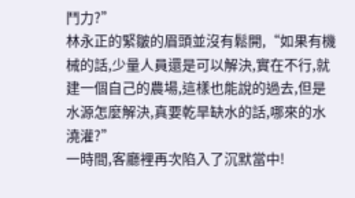鬥力?”
林永正的緊皺的眉頭並沒有鬆開,“如果有機械的話,少量人員還是可以解決,實在不行,就建一個自己的農場,這樣也能說的過去,但是水源怎麼解決,真要乾旱缺水的話,哪來的水澆灌?”
一時間,客廳裡再次陷入了沉默當中!